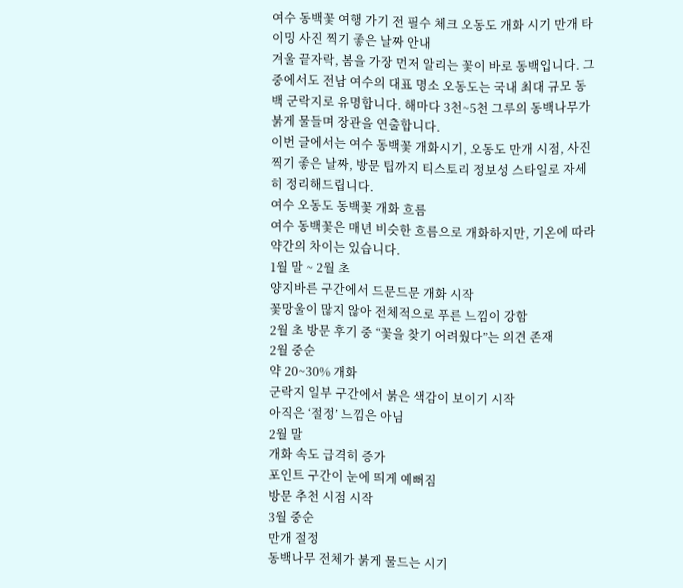여수 동백꽃 여행 가기 전 필수 체크 오동도 개화 시기 만개 타이밍 사진 찍기 좋은 날짜 안내
겨울 끝자락, 봄을 가장 먼저 알리는 꽃이 바로 동백입니다. 그중에서도 전남 여수의 대표 명소 오동도는 국내 최대 규모 동백 군락지로 유명합니다. 해마다 3천~5천 그루의 동백나무가 붉게 물들며 장관을 연출합니다.
이번 글에서는 여수 동백꽃 개화시기, 오동도 만개 시점, 사진 찍기 좋은 날짜, 방문 팁까지 티스토리 정보성 스타일로 자세히 정리해드립니다.
여수 오동도 동백꽃 개화 흐름
여수 동백꽃은 매년 비슷한 흐름으로 개화하지만, 기온에 따라 약간의 차이는 있습니다.
1월 말 ~ 2월 초
양지바른 구간에서 드문드문 개화 시작
꽃망울이 많지 않아 전체적으로 푸른 느낌이 강함
2월 초 방문 후기 중 “꽃을 찾기 어려웠다”는 의견 존재
2월 중순
약 20~30% 개화
군락지 일부 구간에서 붉은 색감이 보이기 시작
아직은 ‘절정’ 느낌은 아님
2월 말
개화 속도 급격히 증가
포인트 구간이 눈에 띄게 예뻐짐
방문 추천 시점 시작
3월 중순
만개 절정
동백나무 전체가 붉게 물드는 시기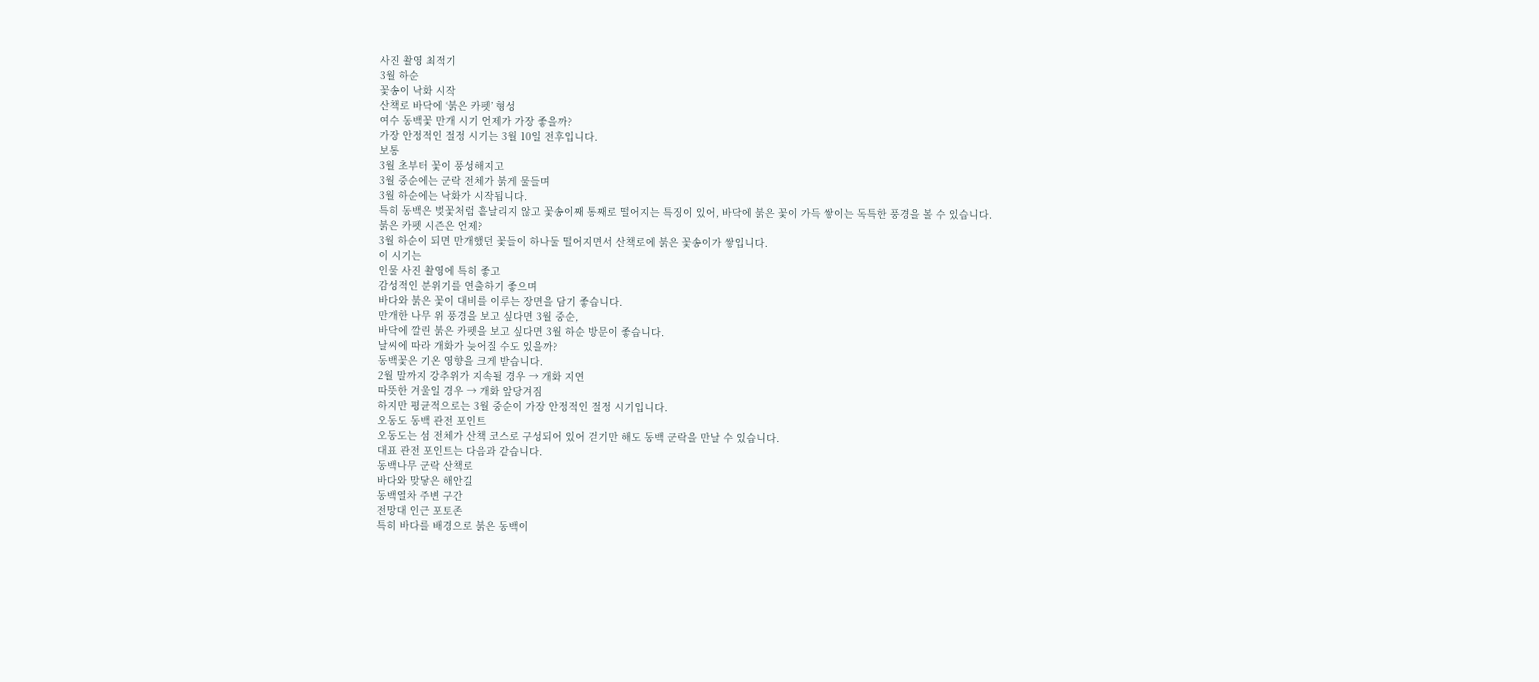사진 촬영 최적기
3월 하순
꽃송이 낙화 시작
산책로 바닥에 ‘붉은 카펫’ 형성
여수 동백꽃 만개 시기 언제가 가장 좋을까?
가장 안정적인 절정 시기는 3월 10일 전후입니다.
보통
3월 초부터 꽃이 풍성해지고
3월 중순에는 군락 전체가 붉게 물들며
3월 하순에는 낙화가 시작됩니다.
특히 동백은 벚꽃처럼 흩날리지 않고 꽃송이째 통째로 떨어지는 특징이 있어, 바닥에 붉은 꽃이 가득 쌓이는 독특한 풍경을 볼 수 있습니다.
붉은 카펫 시즌은 언제?
3월 하순이 되면 만개했던 꽃들이 하나둘 떨어지면서 산책로에 붉은 꽃송이가 쌓입니다.
이 시기는
인물 사진 촬영에 특히 좋고
감성적인 분위기를 연출하기 좋으며
바다와 붉은 꽃이 대비를 이루는 장면을 담기 좋습니다.
만개한 나무 위 풍경을 보고 싶다면 3월 중순,
바닥에 깔린 붉은 카펫을 보고 싶다면 3월 하순 방문이 좋습니다.
날씨에 따라 개화가 늦어질 수도 있을까?
동백꽃은 기온 영향을 크게 받습니다.
2월 말까지 강추위가 지속될 경우 → 개화 지연
따뜻한 겨울일 경우 → 개화 앞당겨짐
하지만 평균적으로는 3월 중순이 가장 안정적인 절정 시기입니다.
오동도 동백 관전 포인트
오동도는 섬 전체가 산책 코스로 구성되어 있어 걷기만 해도 동백 군락을 만날 수 있습니다.
대표 관전 포인트는 다음과 같습니다.
동백나무 군락 산책로
바다와 맞닿은 해안길
동백열차 주변 구간
전망대 인근 포토존
특히 바다를 배경으로 붉은 동백이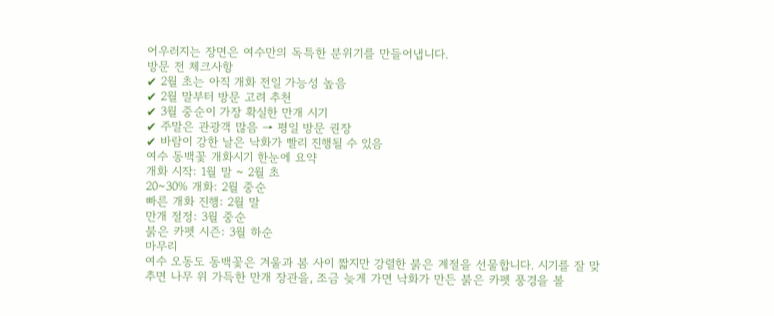어우러지는 장면은 여수만의 독특한 분위기를 만들어냅니다.
방문 전 체크사항
✔ 2월 초는 아직 개화 전일 가능성 높음
✔ 2월 말부터 방문 고려 추천
✔ 3월 중순이 가장 확실한 만개 시기
✔ 주말은 관광객 많음 → 평일 방문 권장
✔ 바람이 강한 날은 낙화가 빨리 진행될 수 있음
여수 동백꽃 개화시기 한눈에 요약
개화 시작: 1월 말 ~ 2월 초
20~30% 개화: 2월 중순
빠른 개화 진행: 2월 말
만개 절정: 3월 중순
붉은 카펫 시즌: 3월 하순
마무리
여수 오동도 동백꽃은 겨울과 봄 사이 짧지만 강렬한 붉은 계절을 선물합니다. 시기를 잘 맞추면 나무 위 가득한 만개 장관을, 조금 늦게 가면 낙화가 만든 붉은 카펫 풍경을 볼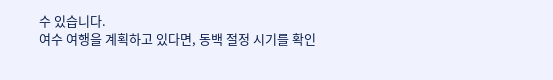수 있습니다.
여수 여행을 계획하고 있다면, 동백 절정 시기를 확인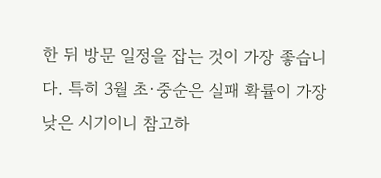한 뒤 방문 일정을 잡는 것이 가장 좋습니다. 특히 3월 초·중순은 실패 확률이 가장 낮은 시기이니 참고하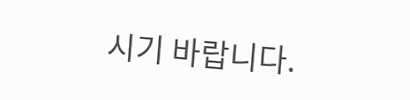시기 바랍니다.